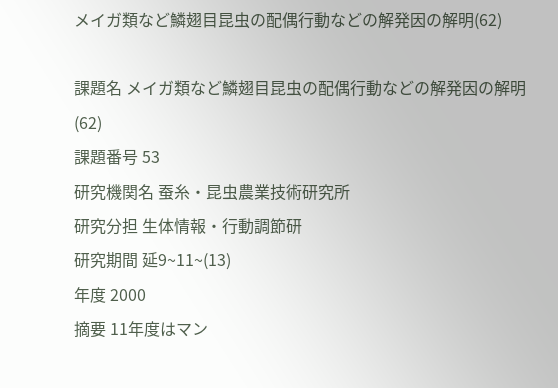メイガ類など鱗翅目昆虫の配偶行動などの解発因の解明(62)

課題名 メイガ類など鱗翅目昆虫の配偶行動などの解発因の解明(62)
課題番号 53
研究機関名 蚕糸・昆虫農業技術研究所
研究分担 生体情報・行動調節研
研究期間 延9~11~(13)
年度 2000
摘要 11年度はマン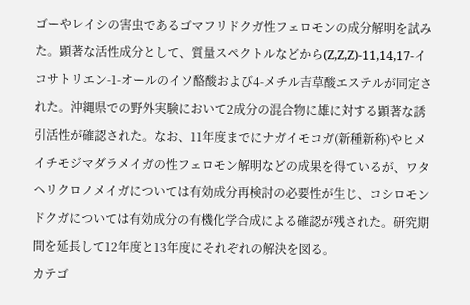ゴーやレイシの害虫であるゴマフリドクガ性フェロモンの成分解明を試みた。顕著な活性成分として、質量スペクトルなどから(Z,Z,Z)-11,14,17-イコサトリエン-1-オールのイソ酪酸および4-メチル吉草酸エステルが同定された。沖縄県での野外実験において2成分の混合物に雄に対する顕著な誘引活性が確認された。なお、11年度までにナガイモコガ(新種新称)やヒメイチモジマダラメイガの性フェロモン解明などの成果を得ているが、ワタヘリクロノメイガについては有効成分再検討の必要性が生じ、コシロモンドクガについては有効成分の有機化学合成による確認が残された。研究期間を延長して12年度と13年度にそれぞれの解決を図る。
カテゴ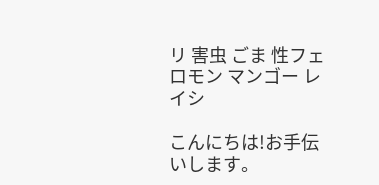リ 害虫 ごま 性フェロモン マンゴー レイシ

こんにちは!お手伝いします。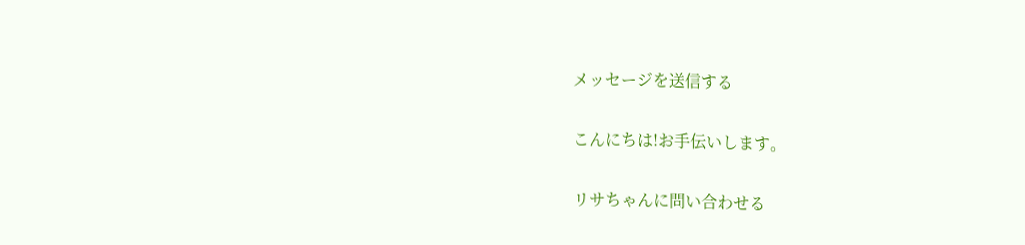メッセージを送信する

こんにちは!お手伝いします。

リサちゃんに問い合わせる